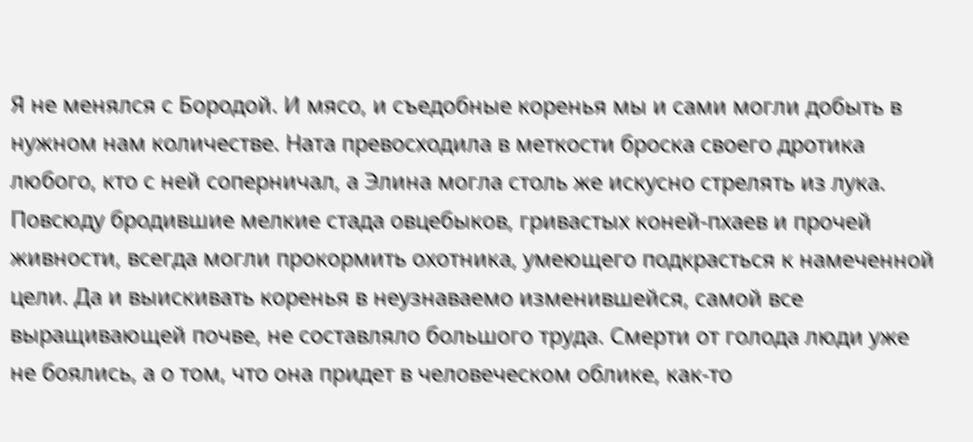Я не менялся с Бородой. И мясо, и съедобные коренья мы и сами могли добыть в нужном нам количестве. Ната превосходила в меткости броска своего дротика любого, кто с ней соперничал, а Элина могла столь же искусно стрелять из лука. Повсюду бродившие мелкие стада овцебыков, гривастых коней-пхаев и прочей живности, всегда могли прокормить охотника, умеющего подкрасться к намеченной цели. Да и выискивать коренья в неузнаваемо изменившейся, самой все выращивающей почве, не составляло большого труда. Смерти от голода люди уже не боялись, а о том, что она придет в человеческом облике, как-то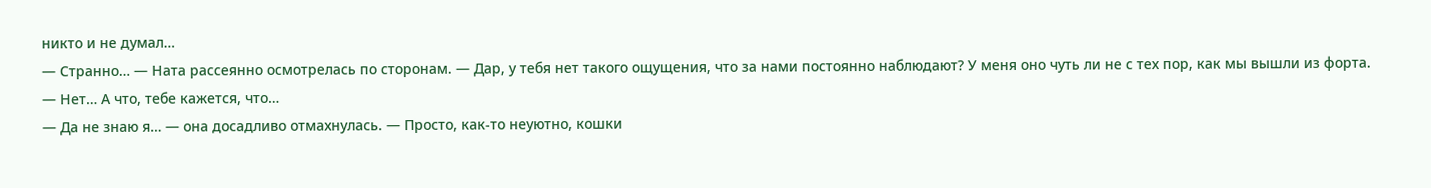никто и не думал…
— Странно… — Ната рассеянно осмотрелась по сторонам. — Дар, у тебя нет такого ощущения, что за нами постоянно наблюдают? У меня оно чуть ли не с тех пор, как мы вышли из форта.
— Нет… А что, тебе кажется, что…
— Да не знаю я… — она досадливо отмахнулась. — Просто, как-то неуютно, кошки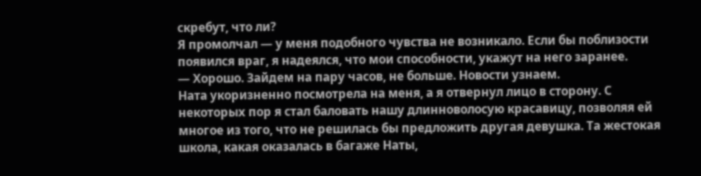скребут, что ли?
Я промолчал — у меня подобного чувства не возникало. Если бы поблизости появился враг, я надеялся, что мои способности, укажут на него заранее.
— Хорошо. Зайдем на пару часов, не больше. Новости узнаем.
Ната укоризненно посмотрела на меня, а я отвернул лицо в сторону. С некоторых пор я стал баловать нашу длинноволосую красавицу, позволяя ей многое из того, что не решилась бы предложить другая девушка. Та жестокая школа, какая оказалась в багаже Наты,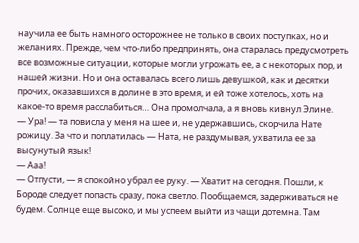научила ее быть намного осторожнее не только в своих поступках, но и желаниях. Прежде, чем что-либо предпринять, она старалась предусмотреть все возможные ситуации, которые могли угрожать ее, а с некоторых пор, и нашей жизни. Но и она оставалась всего лишь девушкой, как и десятки прочих, оказавшихся в долине в это время, и ей тоже хотелось, хоть на какое-то время расслабиться… Она промолчала, а я вновь кивнул Элине.
— Ура! — та повисла у меня на шее и, не удержавшись, скорчила Нате рожицу. За что и поплатилась — Ната, не раздумывая, ухватила ее за высунутый язык!
— Ааа!
— Отпусти, — я спокойно убрал ее руку. — Хватит на сегодня. Пошли, к Бороде следует попасть сразу, пока светло. Пообщаемся, задерживаться не будем. Солнце еще высоко, и мы успеем выйти из чащи дотемна. Там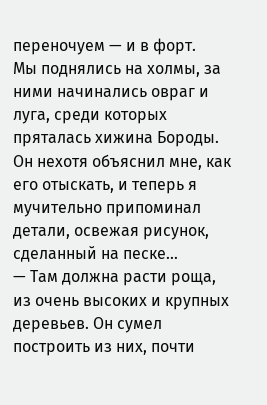переночуем — и в форт.
Мы поднялись на холмы, за ними начинались овраг и луга, среди которых пряталась хижина Бороды. Он нехотя объяснил мне, как его отыскать, и теперь я мучительно припоминал детали, освежая рисунок, сделанный на песке…
— Там должна расти роща, из очень высоких и крупных деревьев. Он сумел построить из них, почти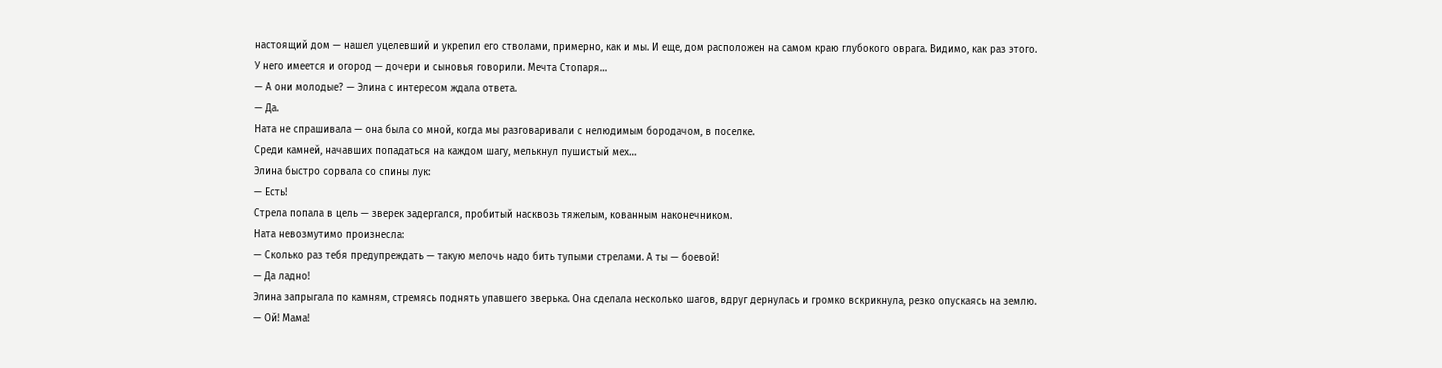настоящий дом — нашел уцелевший и укрепил его стволами, примерно, как и мы. И еще, дом расположен на самом краю глубокого оврага. Видимо, как раз этого. У него имеется и огород — дочери и сыновья говорили. Мечта Стопаря…
— А они молодые? — Элина с интересом ждала ответа.
— Да.
Ната не спрашивала — она была со мной, когда мы разговаривали с нелюдимым бородачом, в поселке.
Среди камней, начавших попадаться на каждом шагу, мелькнул пушистый мех…
Элина быстро сорвала со спины лук:
— Есть!
Стрела попала в цель — зверек задергался, пробитый насквозь тяжелым, кованным наконечником.
Ната невозмутимо произнесла:
— Сколько раз тебя предупреждать — такую мелочь надо бить тупыми стрелами. А ты — боевой!
— Да ладно!
Элина запрыгала по камням, стремясь поднять упавшего зверька. Она сделала несколько шагов, вдруг дернулась и громко вскрикнула, резко опускаясь на землю.
— Ой! Мама!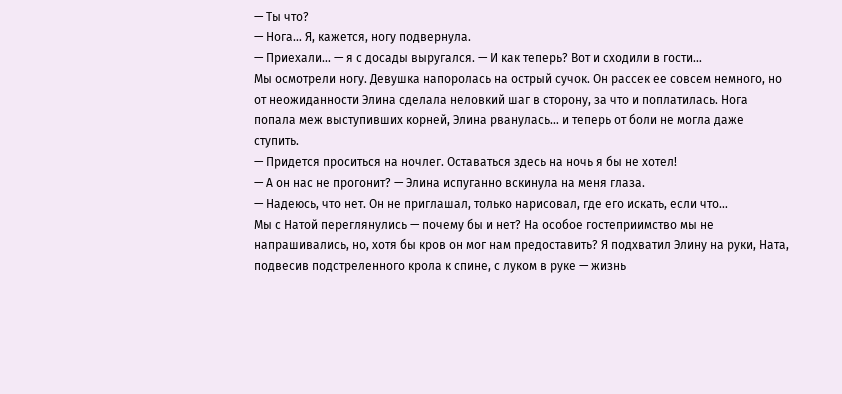— Ты что?
— Нога… Я, кажется, ногу подвернула.
— Приехали… — я с досады выругался. — И как теперь? Вот и сходили в гости…
Мы осмотрели ногу. Девушка напоролась на острый сучок. Он рассек ее совсем немного, но от неожиданности Элина сделала неловкий шаг в сторону, за что и поплатилась. Нога попала меж выступивших корней, Элина рванулась… и теперь от боли не могла даже ступить.
— Придется проситься на ночлег. Оставаться здесь на ночь я бы не хотел!
— А он нас не прогонит? — Элина испуганно вскинула на меня глаза.
— Надеюсь, что нет. Он не приглашал, только нарисовал, где его искать, если что…
Мы с Натой переглянулись — почему бы и нет? На особое гостеприимство мы не напрашивались, но, хотя бы кров он мог нам предоставить? Я подхватил Элину на руки, Ната, подвесив подстреленного крола к спине, с луком в руке — жизнь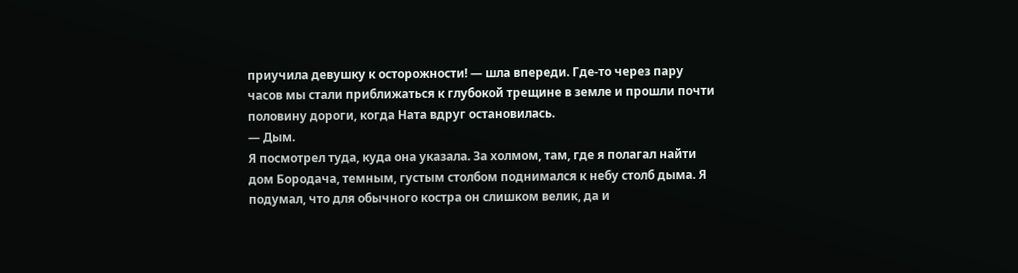приучила девушку к осторожности! — шла впереди. Где-то через пару часов мы стали приближаться к глубокой трещине в земле и прошли почти половину дороги, когда Ната вдруг остановилась.
— Дым.
Я посмотрел туда, куда она указала. За холмом, там, где я полагал найти дом Бородача, темным, густым столбом поднимался к небу столб дыма. Я подумал, что для обычного костра он слишком велик, да и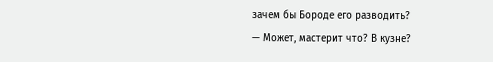зачем бы Бороде его разводить?
— Может, мастерит что? В кузне?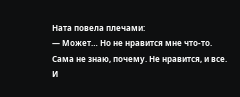Ната повела плечами:
— Может… Но не нравится мне что-то. Сама не знаю, почему. Не нравится, и все. И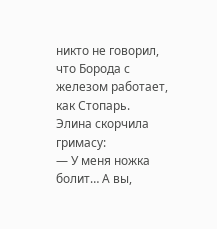никто не говорил, что Борода с железом работает, как Стопарь.
Элина скорчила гримасу:
— У меня ножка болит… А вы,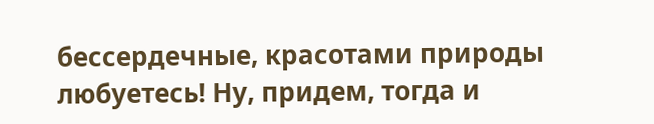бессердечные, красотами природы любуетесь! Ну, придем, тогда и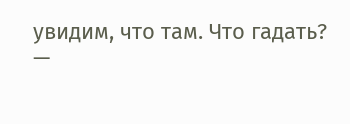увидим, что там. Что гадать?
—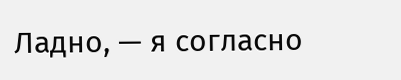Ладно, — я согласно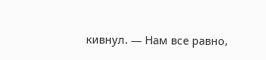кивнул. — Нам все равно,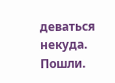деваться некуда. Пошли.